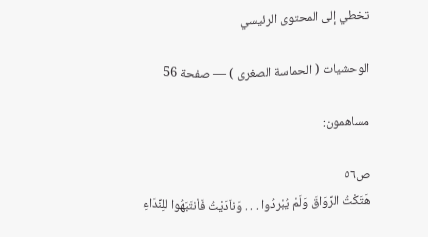تخطي إلى المحتوى الرئيسي

الوحشيات ( الحماسة الصغرى ) — صفحة 56

مساهمون:

ص٥٦
هَتَكْتُ الرِّوَاقَ وَلَمْ يُبْردُوا . . . وَناَدَيْتُ فَاْنتَبَهُوا للِنِّدَاءِ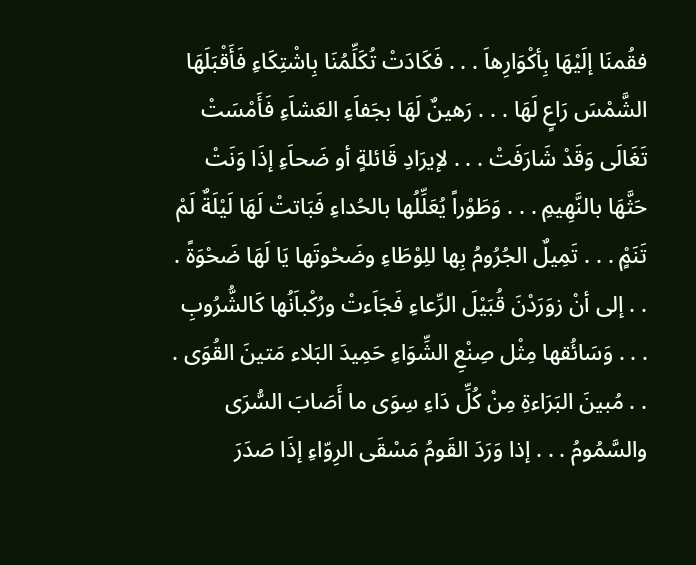فقُمنَا إلَيْهَا بِأكْوَارِهاَ . . . فَكَادَتْ تُكَلِّمُنَا بِاشْتِكَاءِ فَأَقْبَلَهَا الشَّمْسَ رَاعٍ لَهَا . . . رَهينٌ لَهَا بجَفاَءِ العَشاَءِ فَأَمْسَتْ تَغَالَى وَقَدْ شَارَفَتْ . . . لإيرَادِ قَائلةٍ أو ضَحاَءِ إذَا وَنَتْ حَثَّهَا بالنَّهِيمِ . . . وَطَوْراً يُعَلِّلُها بالحُداءِ فَبَاتتْ لَهَا لَيْلَةٌ لَمْ تَنَمٍْ . . . تَمِيلٌ الجُرُومُ بِها للِوْطَاءِ وضَحْوتَها يَا لَهَا ضَحْوَةً . . . إلى أنْ زوَرَدْنَ قُبَيْلَ الرِّعاءِ فَجَاَءتْ ورُكْباَنُها كَالشُّرُوبِ . . . وَسَائُقها مِثْل صِنْعِ الشِّوَاءِ حَمِيدَ البَلاء مَتينَ القُوَى . . . مُبينَ البَرَاءةِ مِنْ كُلِّ دَاءِ سِوَى ما أَصَابَ السُّرَى والسَّمُومُ . . . إذا وَرَدَ القَومُ مَسْقَى الرِوّاءِ إذَا صَدَرَ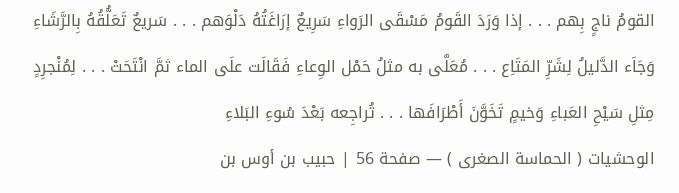القومُ ناجٍ بِهم . . . إذا وَرَدَ القَومُ مَسْقَى الرَواءِ سَرِيعٌ إرَاغَتُهُ دَلْوَهم . . . سَريعٌ تَعَلُّقُهُ بِالرَّشَاءِ وَجَاَء الدَّليلُ لِشَرِّ المَتَاِع . . . مُعَلَّى به مثلُ حَمْل الوِعاءِ فَقَالَت علَى الماء ثمَّ انْتَحَتْ . . . لِمُنْجرِدٍ مِثلِ سَيْحِ العَباءِ وَخيمٍ تَخَوَّنَ أَطْرَافَها . . . تُراجِعه بَعْدَ سُوءِ البَلاءِ
الوحشيات ( الحماسة الصغرى ) — صفحة 56 | حبيب بن أوس بن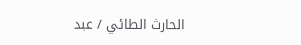الحارث الطائي / عبد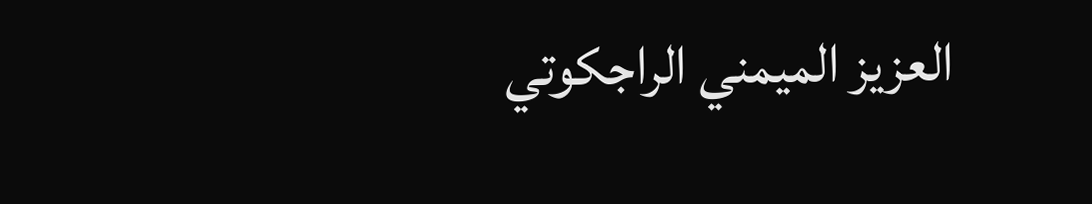العزيز الميمني الراجكوتي